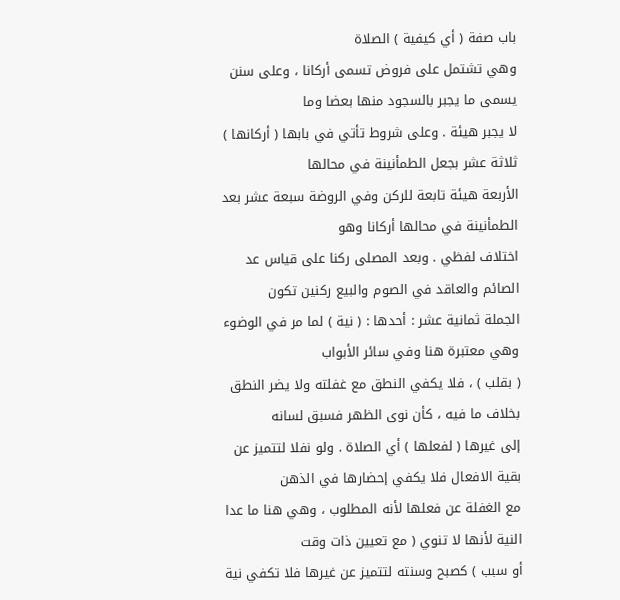باب صفة ( أي كيفية ) الصلاة
وهي تشتمل على فروض تسمى أركانا ، وعلى سنن يسمى ما يجبر بالسجود منها بعضا وما
لا يجبر هيئة . وعلى شروط تأتي في بابها ( أركانها ) ثلاثة عشر بجعل الطمأنينة في محالها
الأربعة هيئة تابعة للركن وفي الروضة سبعة عشر بعد الطمأنينة في محالها أركانا وهو
اختلاف لفظي . وبعد المصلى ركنا على قياس عد الصائم والعاقد في الصوم والبيع ركنين تكون
الجملة ثمانية عشر : أحدها : ( نية ) لما مر في الوضوء وهي معتبرة هنا وفي سائر الأبواب
( بقلب ) ، فلا يكفي النطق مع غفلته ولا يضر النطق بخلاف ما فيه ، كأن نوى الظهر فسبق لسانه
إلى غيرها ( لفعلها ) أي الصلاة . ولو نفلا لتتميز عن بقية الافعال فلا يكفي إحضارها في الذهن
مع الغفلة عن فعلها لأنه المطلوب ، وهي هنا ما عدا النية لأنها لا تنوي ( مع تعيين ذات وقت
أو سبب ) كصبح وسنته لتتميز عن غيرها فلا تكفي نية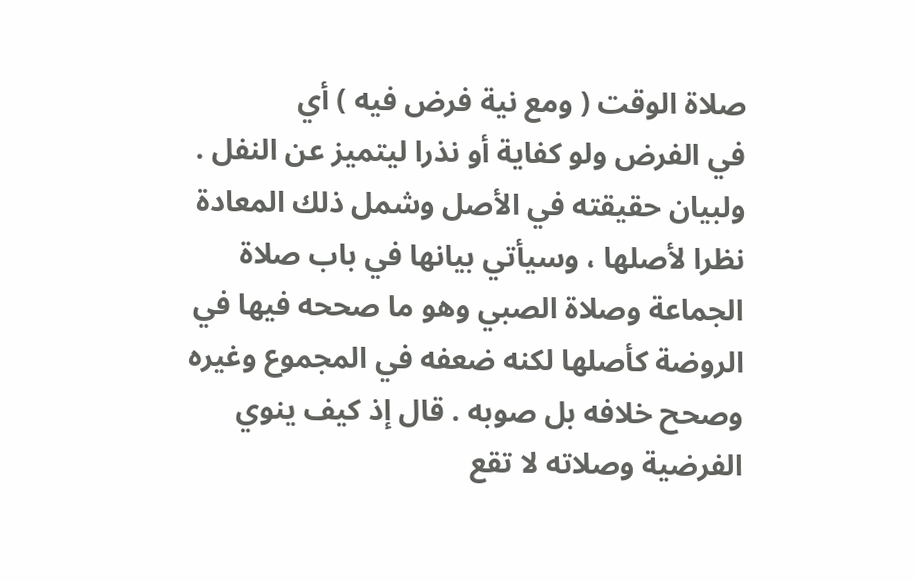صلاة الوقت ( ومع نية فرض فيه ) أي
في الفرض ولو كفاية أو نذرا ليتميز عن النفل . ولبيان حقيقته في الأصل وشمل ذلك المعادة
نظرا لأصلها ، وسيأتي بيانها في باب صلاة الجماعة وصلاة الصبي وهو ما صححه فيها في
الروضة كأصلها لكنه ضعفه في المجموع وغيره وصحح خلافه بل صوبه . قال إذ كيف ينوي
الفرضية وصلاته لا تقع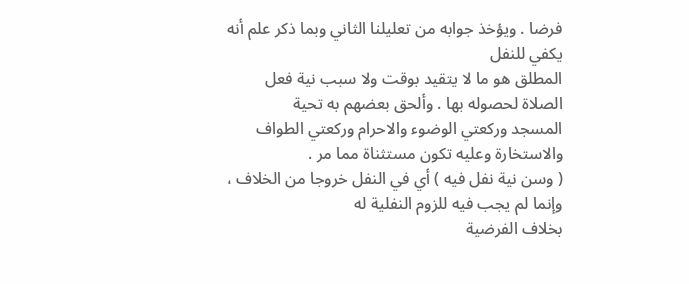فرضا . ويؤخذ جوابه من تعليلنا الثاني وبما ذكر علم أنه يكفي للنفل
المطلق هو ما لا يتقيد بوقت ولا سبب نية فعل الصلاة لحصوله بها . وألحق بعضهم به تحية
المسجد وركعتي الوضوء والاحرام وركعتي الطواف والاستخارة وعليه تكون مستثناة مما مر .
( وسن نية نفل فيه ) أي في النفل خروجا من الخلاف ، وإنما لم يجب فيه للزوم النفلية له
بخلاف الفرضية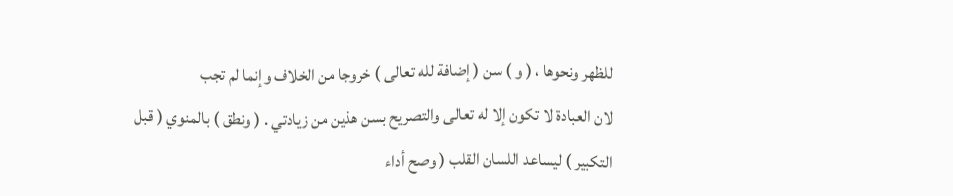للظهر ونحوها ، ( و ) سن ( إضافة لله تعالى ) خروجا من الخلاف وإنما لم تجب
لان العبادة لا تكون إلا له تعالى والتصريح بسن هذين من زيادتي . ( ونطق ) بالمنوي ( قبل
التكبير ) ليساعد اللسان القلب ( وصح أداء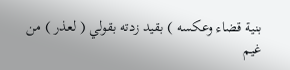بنية قضاء وعكسه ) بقيد زدته بقولي ( لعذر ) من غيم